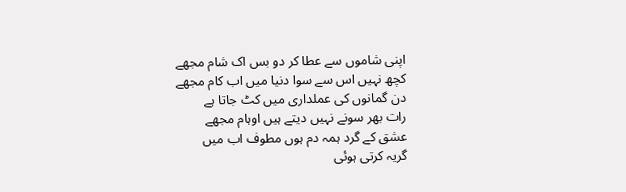اپنی شاموں سے عطا کر دو بس اک شام مجھے
کچھ نہیں اس سے سوا دنیا میں اب کام مجھے
دن گمانوں کی عملداری میں کٹ جاتا ہے
رات بھر سونے نہیں دیتے ہیں اوہام مجھے
عشق کے گرد ہمہ دم ہوں مطوف اب میں
گریہ کرتی ہوئی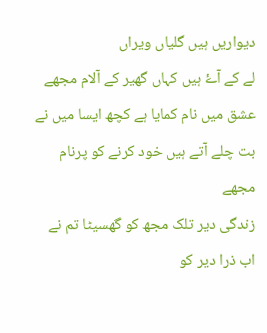دیواریں ہیں گلیاں ویراں
لے کے آۓ ہیں کہاں گھیر کے آلام مجھے
عشق میں نام کمایا ہے کچھ ایسا میں نے
بت چلے آتے ہیں خود کرنے کو پرنام مجھے
زندگی دیر تلک مجھ کو گھسیٹا تم نے
اب ذرا دیر کو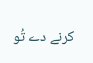کرنے دے تُو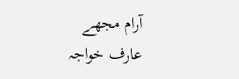آرام مجھے
عارف خواجہ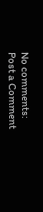No comments:
Post a Comment